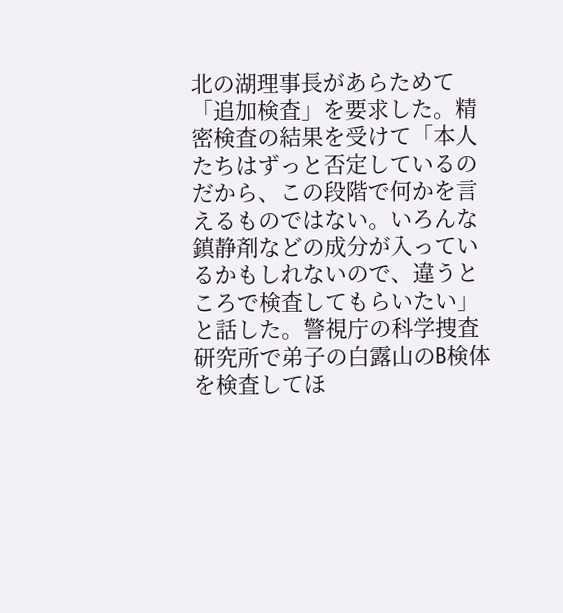北の湖理事長があらためて「追加検査」を要求した。精密検査の結果を受けて「本人たちはずっと否定しているのだから、この段階で何かを言えるものではない。いろんな鎮静剤などの成分が入っているかもしれないので、違うところで検査してもらいたい」と話した。警視庁の科学捜査研究所で弟子の白露山のB検体を検査してほ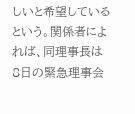しいと希望しているという。関係者によれば、同理事長は8日の緊急理事会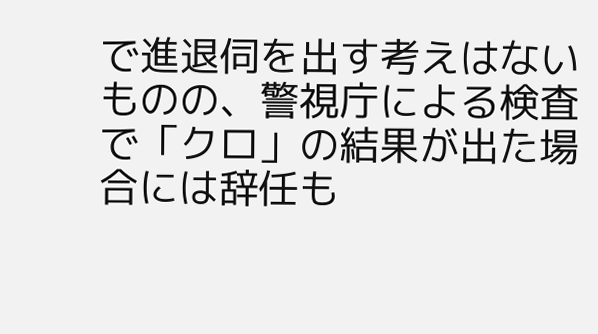で進退伺を出す考えはないものの、警視庁による検査で「クロ」の結果が出た場合には辞任も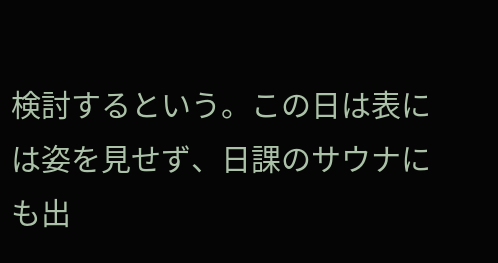検討するという。この日は表には姿を見せず、日課のサウナにも出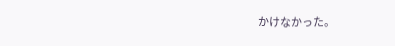かけなかった。